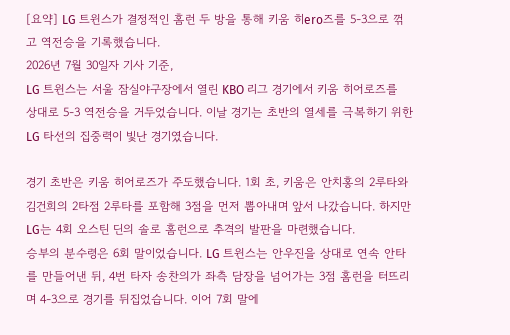[요약] LG 트윈스가 결정적인 홈런 두 방을 통해 키움 히ero즈를 5-3으로 꺾고 역전승을 기록했습니다.
2026년 7월 30일자 기사 기준,
LG 트윈스는 서울 잠실야구장에서 열린 KBO 리그 경기에서 키움 히어로즈를 상대로 5-3 역전승을 거두었습니다. 이날 경기는 초반의 열세를 극복하기 위한 LG 타선의 집중력이 빛난 경기였습니다.

경기 초반은 키움 히어로즈가 주도했습니다. 1회 초, 키움은 안치홍의 2루타와 김건희의 2타점 2루타를 포함해 3점을 먼저 뽑아내며 앞서 나갔습니다. 하지만 LG는 4회 오스틴 딘의 솔로 홈런으로 추격의 발판을 마련했습니다.
승부의 분수령은 6회 말이었습니다. LG 트윈스는 안우진을 상대로 연속 안타를 만들어낸 뒤, 4번 타자 송찬의가 좌측 담장을 넘어가는 3점 홈런을 터뜨리며 4-3으로 경기를 뒤집었습니다. 이어 7회 말에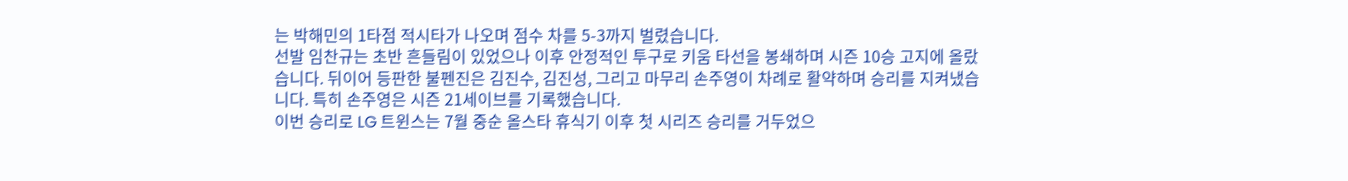는 박해민의 1타점 적시타가 나오며 점수 차를 5-3까지 벌렸습니다.
선발 임찬규는 초반 흔들림이 있었으나 이후 안정적인 투구로 키움 타선을 봉쇄하며 시즌 10승 고지에 올랐습니다. 뒤이어 등판한 불펜진은 김진수, 김진성, 그리고 마무리 손주영이 차례로 활약하며 승리를 지켜냈습니다. 특히 손주영은 시즌 21세이브를 기록했습니다.
이번 승리로 LG 트윈스는 7월 중순 올스타 휴식기 이후 첫 시리즈 승리를 거두었으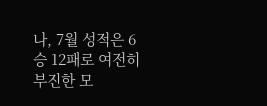나, 7월 성적은 6승 12패로 여전히 부진한 모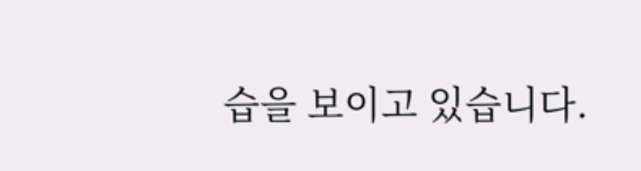습을 보이고 있습니다.